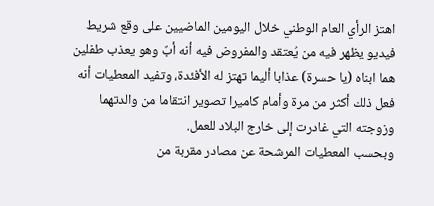اهتز الرأي العام الوطني خلال اليومين الماضيين على وقع شريط فيديو يظهر فيه من يُعتقد والمفروض فيه أنه أبٌ وهو يعذب طفلين هما ابناه (يا حسرة) عذابا أليما تهتز له الأفئدة، وتفيد المعطيات أنه فعل ذلك أكثر من مرة وأمام كاميرا تصوير انتقاما من والدتهما وزوجته التي غادرت إلى خارج البلاد للعمل.
وبحسب المعطيات المرشحة عن مصادر مقربة من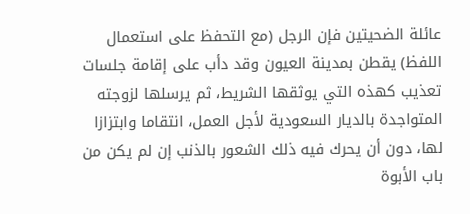عائلة الضحيتين فإن الرجل (مع التحفظ على استعمال اللفظ) يقطن بمدينة العيون وقد دأب على إقامة جلسات تعذيب كهذه التي يوثقها الشريط، ثم يرسلها لزوجته المتواجدة بالديار السعودية لأجل العمل، انتقاما وابتزازا لها، دون أن يحرك فيه ذلك الشعور بالذنب إن لم يكن من باب الأبوة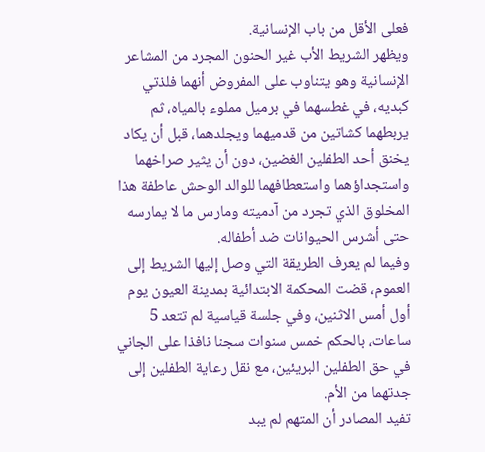فعلى الأقل من باب الإنسانية.
ويظهر الشريط الأب غير الحنون المجرد من المشاعر الإنسانية وهو يتناوب على المفروض أنهما فلذتي كبديه، في غطسهما في برميل مملوء بالمياه، ثم يربطهما كشاتين من قدميهما ويجلدهما، قبل أن يكاد يخنق أحد الطفلين الغضين، دون أن يثير صراخهما واستجداؤهما واستعطافهما للوالد الوحش عاطفة هذا المخلوق الذي تجرد من آدميته ومارس ما لا يمارسه حتى أشرس الحيوانات ضد أطفاله.
وفيما لم يعرف الطريقة التي وصل إليها الشريط إلى العموم، قضت المحكمة الابتدائية بمدينة العيون يوم أول أمس الاثنين، وفي جلسة قياسية لم تتعد 5 ساعات، بالحكم خمس سنوات سجنا نافذا على الجاني في حق الطفلين البريئين، مع نقل رعاية الطفلين إلى جدتهما من الأم.
تفيد المصادر أن المتهم لم يبد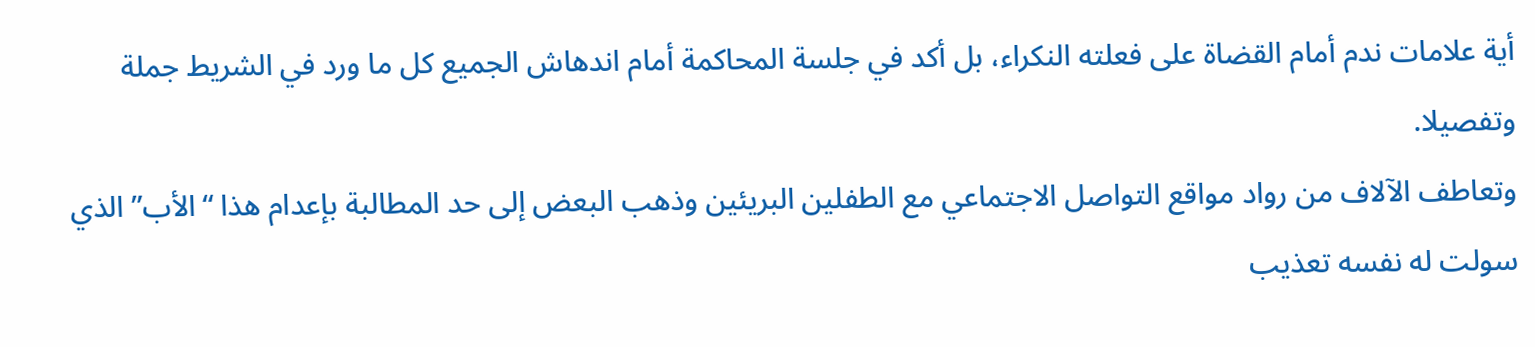أية علامات ندم أمام القضاة على فعلته النكراء، بل أكد في جلسة المحاكمة أمام اندهاش الجميع كل ما ورد في الشريط جملة وتفصيلا.
وتعاطف الآلاف من رواد مواقع التواصل الاجتماعي مع الطفلين البريئين وذهب البعض إلى حد المطالبة بإعدام هذا “الأب” الذي سولت له نفسه تعذيب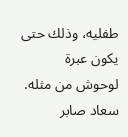طفليه، وذلك حتى يكون عبرة لوحوش من مثله.
سعاد صابر